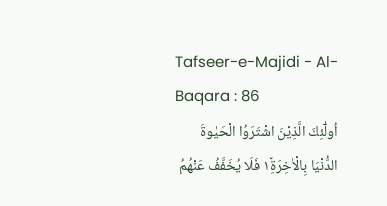Tafseer-e-Majidi - Al-Baqara : 86
اُولٰٓئِكَ الَّذِیْنَ اشْتَرَوُا الْحَیٰوةَ الدُّنْیَا بِالْاٰخِرَةِ١٘ فَلَا یُخَفَّفُ عَنْهُمُ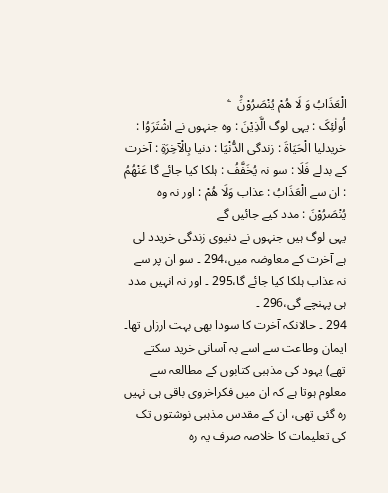الْعَذَابُ وَ لَا هُمْ یُنْصَرُوْنَ۠   ۧ
اُولٰئِکَ : یہی لوگ الَّذِیْنَ : وہ جنہوں نے اشْتَرَوُا : خریدلیا الْحَيَاةَ : زندگی الدُّنْيَا : دنیا بِالْآخِرَةِ : آخرت کے بدلے فَلَا : سو نہ يُخَفَّفُ : ہلکا کیا جائے گا عَنْهُمُ : ان سے الْعَذَابُ : عذاب وَلَا هُمْ : اور نہ وہ يُنْصَرُوْنَ : مدد کیے جائیں گے
یہی لوگ ہیں جنہوں نے دنیوی زندگی خریدد لی ہے آخرت کے معاوضہ میں،294 ۔ سو ان پر سے نہ عذاب ہلکا کیا جائے گا،295 ۔ اور نہ انہیں مدد ہی پہنچے گی،296 ۔
294 ۔ حالانکہ آخرت کا سودا بھی بہت ارزاں تھا۔ ایمان وطاعت سے اسے بہ آسانی خرید سکتے تھے) یہود کی مذہبی کتابوں کے مطالعہ سے معلوم ہوتا ہے کہ ان میں فکراخروی باقی ہی نہیں رہ گئی تھی، ان کے مقدس مذہبی نوشتوں تک کی تعلیمات کا خلاصہ صرف یہ رہ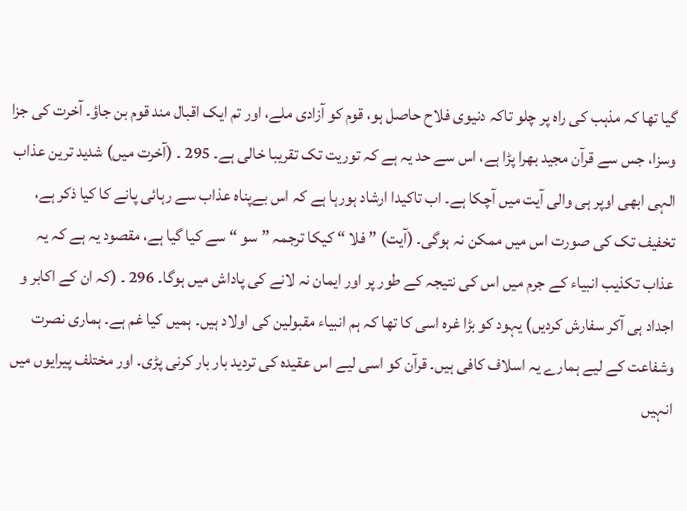گیا تھا کہ مذہب کی راہ پر چلو تاکہ دنیوی فلاح حاصل ہو، قوم کو آزادی ملے، اور تم ایک اقبال مند قوم بن جاؤ۔ آخرت کی جزا وسزا، جس سے قرآن مجید بھرا پڑا ہے، اس سے حد یہ ہے کہ توریت تک تقریبا خالی ہے۔ 295 ۔ (آخرت میں) شدید ترین عذاب الہی ابھی اوپر ہی والی آیت میں آچکا ہے۔ اب تاکیدا ارشاد ہورہا ہے کہ اس بےپناہ عذاب سے رہائی پانے کا کیا ذکر ہے، تخفیف تک کی صورت اس میں ممکن نہ ہوگی۔ (آیت) ” فلا “ کیکا ترجمہ ” سو “ سے کیا گیا ہے، مقصود یہ ہے کہ یہ عذاب تکذیب انبیاء کے جرم میں اس کی نتیجہ کے طور پر اور ایمان نہ لانے کی پاداش میں ہوگا۔ 296 ۔ (کہ ان کے اکابر و اجداد ہی آکر سفارش کردیں) یہود کو بڑا غرہ اسی کا تھا کہ ہم انبیاء مقبولین کی اولاد ہیں۔ ہمیں کیا غم ہے۔ ہماری نصرت وشفاعت کے لیے ہمارے یہ اسلاف کافی ہیں۔ قرآن کو اسی لیے اس عقیدہ کی تردید بار بار کرنی پڑی۔ اور مختلف پیرایوں میں انہیں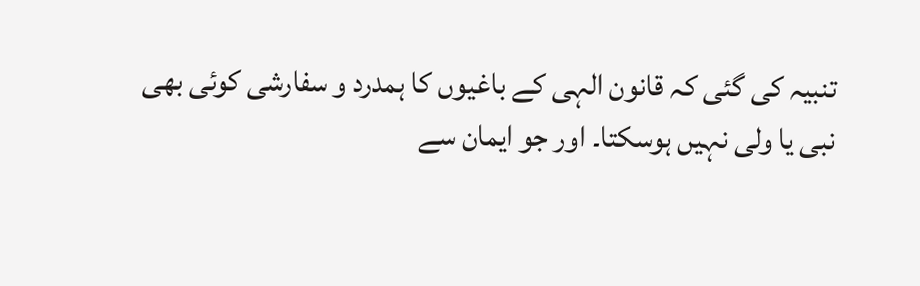تنبیہ کی گئی کہ قانون الہی کے باغیوں کا ہمدرد و سفارشی کوئی بھی نبی یا ولی نہیں ہوسکتا۔ اور جو ایمان سے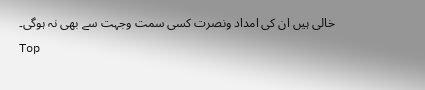خالی ہیں ان کی امداد ونصرت کسی سمت وجہت سے بھی نہ ہوگی۔
Top